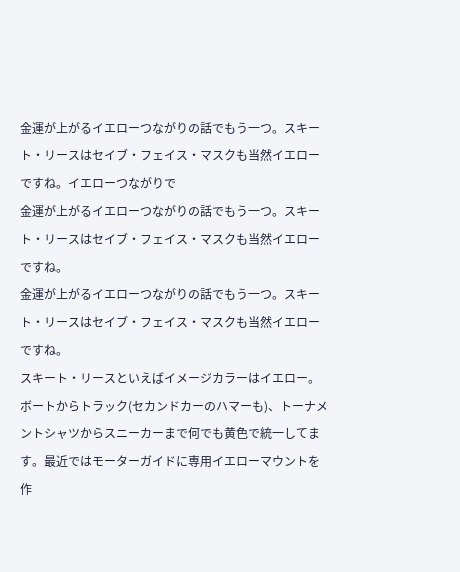金運が上がるイエローつながりの話でもう一つ。スキート・リースはセイブ・フェイス・マスクも当然イエローですね。イエローつながりで
金運が上がるイエローつながりの話でもう一つ。スキート・リースはセイブ・フェイス・マスクも当然イエローですね。
金運が上がるイエローつながりの話でもう一つ。スキート・リースはセイブ・フェイス・マスクも当然イエローですね。
スキート・リースといえばイメージカラーはイエロー。ボートからトラック(セカンドカーのハマーも)、トーナメントシャツからスニーカーまで何でも黄色で統一してます。最近ではモーターガイドに専用イエローマウントを作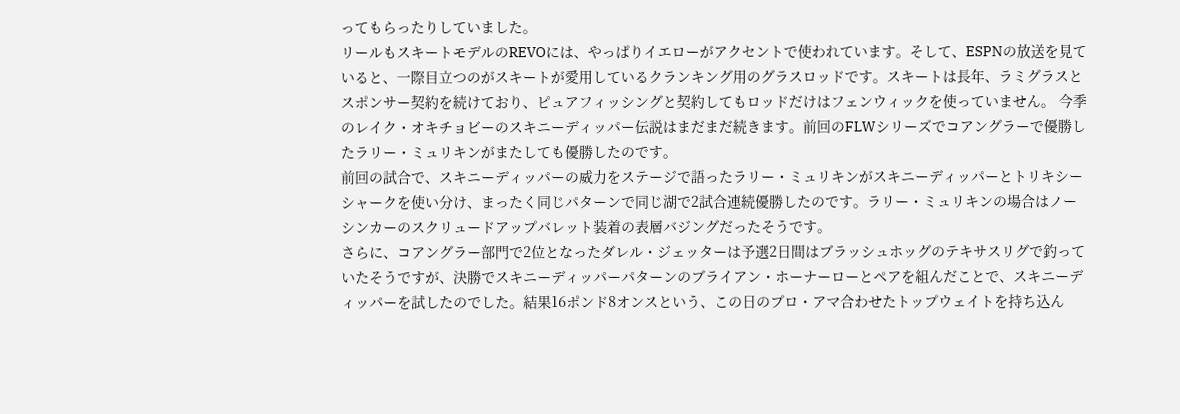ってもらったりしていました。
リールもスキートモデルのREVOには、やっぱりイエローがアクセントで使われています。そして、ESPNの放送を見ていると、一際目立つのがスキートが愛用しているクランキング用のグラスロッドです。スキートは長年、ラミグラスとスポンサー契約を続けており、ピュアフィッシングと契約してもロッドだけはフェンウィックを使っていません。 今季のレイク・オキチョビーのスキニーディッパー伝説はまだまだ続きます。前回のFLWシリーズでコアングラーで優勝したラリー・ミュリキンがまたしても優勝したのです。
前回の試合で、スキニーディッパーの威力をステージで語ったラリー・ミュリキンがスキニーディッパーとトリキシーシャークを使い分け、まったく同じパターンで同じ湖で2試合連続優勝したのです。ラリー・ミュリキンの場合はノーシンカーのスクリュードアップバレット装着の表層バジングだったそうです。
さらに、コアングラー部門で2位となったダレル・ジェッターは予選2日間はブラッシュホッグのテキサスリグで釣っていたそうですが、決勝でスキニーディッパーパターンのブライアン・ホーナーローとペアを組んだことで、スキニーディッパーを試したのでした。結果16ポンド8オンスという、この日のプロ・アマ合わせたトップウェイトを持ち込ん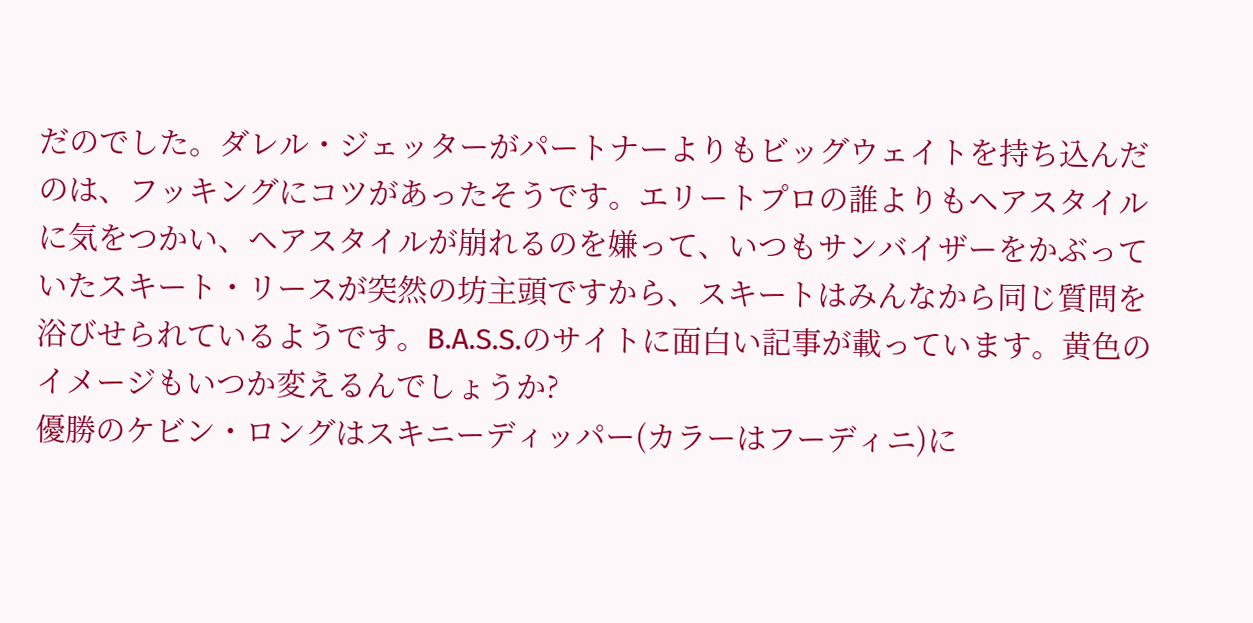だのでした。ダレル・ジェッターがパートナーよりもビッグウェイトを持ち込んだのは、フッキングにコツがあったそうです。エリートプロの誰よりもヘアスタイルに気をつかい、ヘアスタイルが崩れるのを嫌って、いつもサンバイザーをかぶっていたスキート・リースが突然の坊主頭ですから、スキートはみんなから同じ質問を浴びせられているようです。B.A.S.S.のサイトに面白い記事が載っています。黄色のイメージもいつか変えるんでしょうか?
優勝のケビン・ロングはスキニーディッパー(カラーはフーディニ)に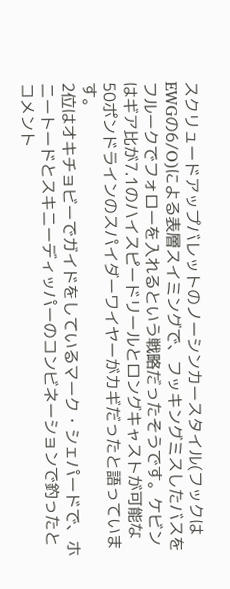スクリュードアップバレットのノーシンカースタイル(フックはEWGの6/O)による表層スイミングで、フッキングミスしたバスをフルークでフォローを入れるという戦略だったそうです。ケビンはギア比が7.1のハイスピードリールとロングキャストが可能な50ポンドラインのスパイダーワイヤーがカギだったと語っています。
2位はオキチョビーでガイドをしているマーク・シェパードで、ホニートードとスキニーディッパーのコンビネーションで釣ったとコメント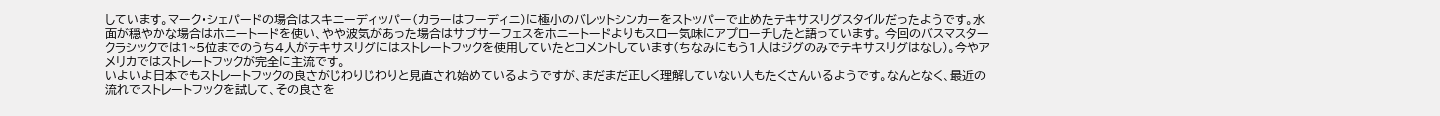しています。マーク・シェパードの場合はスキニーディッパー(カラーはフーディニ)に極小のバレットシンカーをストッパーで止めたテキサスリグスタイルだったようです。水面が穏やかな場合はホニートードを使い、やや波気があった場合はサブサーフェスをホニートードよりもスロー気味にアプローチしたと語っています。 今回のバスマスタークラシックでは1~5位までのうち4人がテキサスリグにはストレートフックを使用していたとコメントしています(ちなみにもう1人はジグのみでテキサスリグはなし)。今やアメリカではストレートフックが完全に主流です。
いよいよ日本でもストレートフックの良さがじわりじわりと見直され始めているようですが、まだまだ正しく理解していない人もたくさんいるようです。なんとなく、最近の流れでストレートフックを試して、その良さを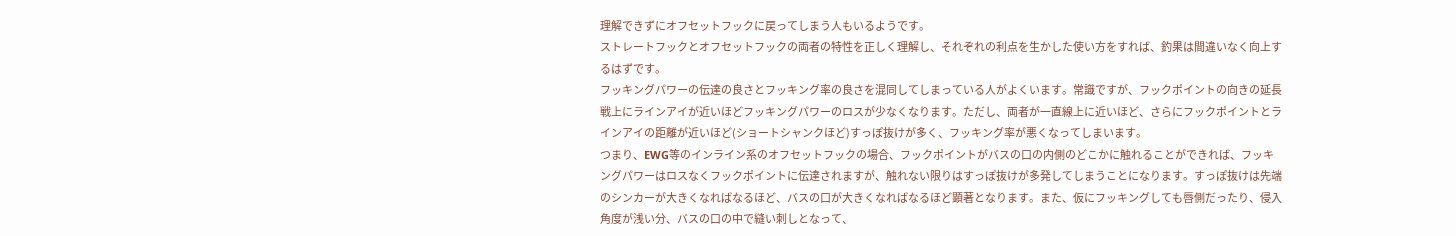理解できずにオフセットフックに戻ってしまう人もいるようです。
ストレートフックとオフセットフックの両者の特性を正しく理解し、それぞれの利点を生かした使い方をすれば、釣果は間違いなく向上するはずです。
フッキングパワーの伝達の良さとフッキング率の良さを混同してしまっている人がよくいます。常識ですが、フックポイントの向きの延長戦上にラインアイが近いほどフッキングパワーのロスが少なくなります。ただし、両者が一直線上に近いほど、さらにフックポイントとラインアイの距離が近いほど(ショートシャンクほど)すっぽ抜けが多く、フッキング率が悪くなってしまいます。
つまり、EWG等のインライン系のオフセットフックの場合、フックポイントがバスの口の内側のどこかに触れることができれば、フッキングパワーはロスなくフックポイントに伝達されますが、触れない限りはすっぽ抜けが多発してしまうことになります。すっぽ抜けは先端のシンカーが大きくなればなるほど、バスの口が大きくなればなるほど顕著となります。また、仮にフッキングしても唇側だったり、侵入角度が浅い分、バスの口の中で縫い刺しとなって、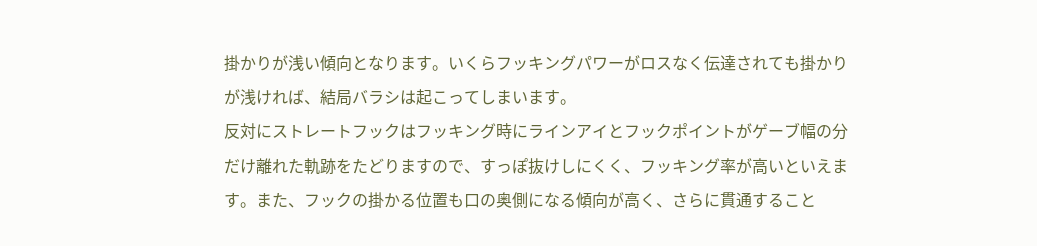掛かりが浅い傾向となります。いくらフッキングパワーがロスなく伝達されても掛かりが浅ければ、結局バラシは起こってしまいます。
反対にストレートフックはフッキング時にラインアイとフックポイントがゲーブ幅の分だけ離れた軌跡をたどりますので、すっぽ抜けしにくく、フッキング率が高いといえます。また、フックの掛かる位置も口の奥側になる傾向が高く、さらに貫通すること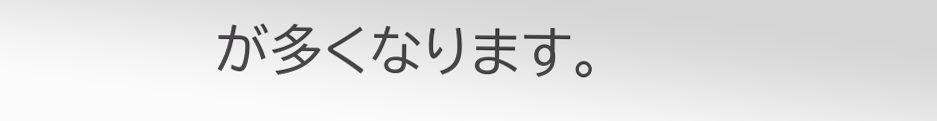が多くなります。